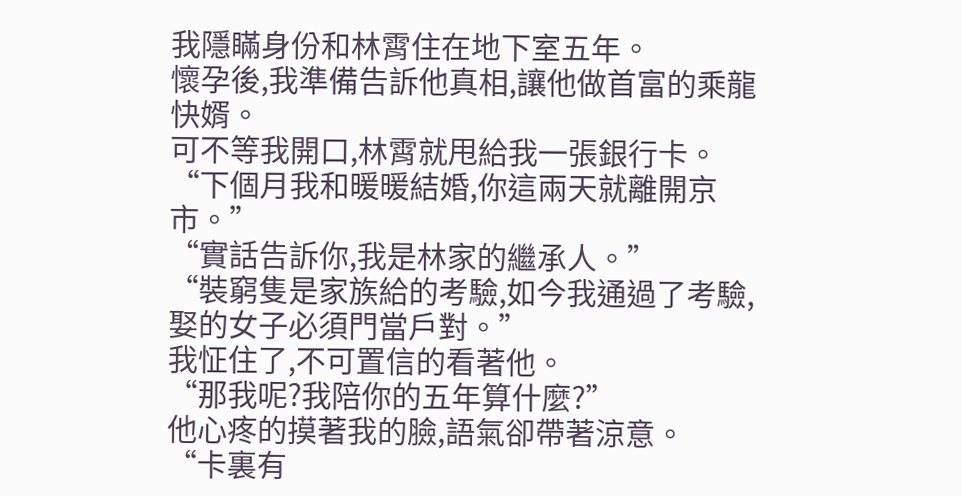我隱瞞身份和林霄住在地下室五年。
懷孕後,我準備告訴他真相,讓他做首富的乘龍快婿。
可不等我開口,林霄就甩給我一張銀行卡。
“下個月我和暖暖結婚,你這兩天就離開京市。”
“實話告訴你,我是林家的繼承人。”
“裝窮隻是家族給的考驗,如今我通過了考驗,娶的女子必須門當戶對。”
我怔住了,不可置信的看著他。
“那我呢?我陪你的五年算什麼?”
他心疼的摸著我的臉,語氣卻帶著涼意。
“卡裏有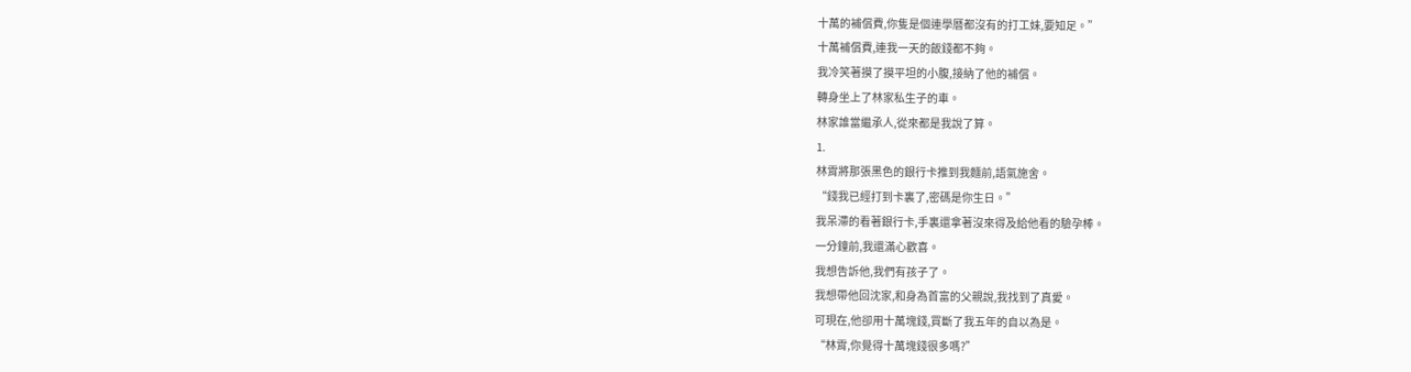十萬的補償費,你隻是個連學曆都沒有的打工妹,要知足。”
十萬補償費,連我一天的飯錢都不夠。
我冷笑著摸了摸平坦的小腹,接納了他的補償。
轉身坐上了林家私生子的車。
林家誰當繼承人,從來都是我說了算。
1.
林霄將那張黑色的銀行卡推到我麵前,語氣施舍。
“錢我已經打到卡裏了,密碼是你生日。”
我呆滯的看著銀行卡,手裏還拿著沒來得及給他看的驗孕棒。
一分鐘前,我還滿心歡喜。
我想告訴他,我們有孩子了。
我想帶他回沈家,和身為首富的父親說,我找到了真愛。
可現在,他卻用十萬塊錢,買斷了我五年的自以為是。
“林霄,你覺得十萬塊錢很多嗎?”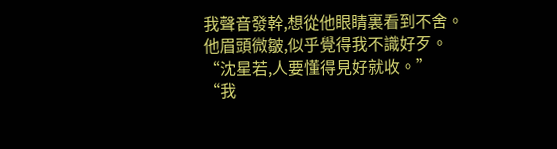我聲音發幹,想從他眼睛裏看到不舍。
他眉頭微皺,似乎覺得我不識好歹。
“沈星若,人要懂得見好就收。”
“我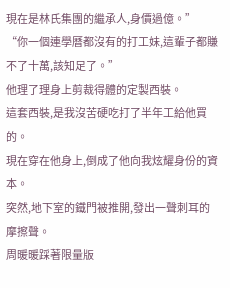現在是林氏集團的繼承人,身價過億。”
“你一個連學曆都沒有的打工妹,這輩子都賺不了十萬,該知足了。”
他理了理身上剪裁得體的定製西裝。
這套西裝,是我沒苦硬吃打了半年工給他買的。
現在穿在他身上,倒成了他向我炫耀身份的資本。
突然,地下室的鐵門被推開,發出一聲刺耳的摩擦聲。
周暖暖踩著限量版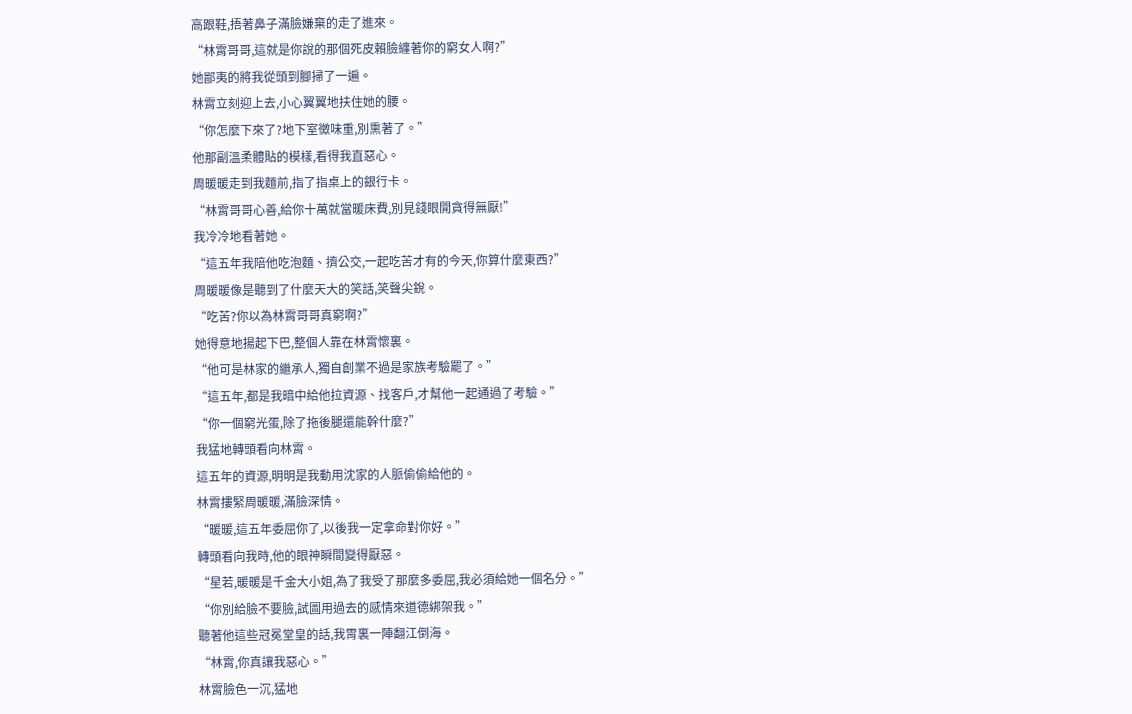高跟鞋,捂著鼻子滿臉嫌棄的走了進來。
“林霄哥哥,這就是你說的那個死皮賴臉纏著你的窮女人啊?”
她鄙夷的將我從頭到腳掃了一遍。
林霄立刻迎上去,小心翼翼地扶住她的腰。
“你怎麼下來了?地下室黴味重,別熏著了。”
他那副溫柔體貼的模樣,看得我直惡心。
周暖暖走到我麵前,指了指桌上的銀行卡。
“林霄哥哥心善,給你十萬就當暖床費,別見錢眼開貪得無厭!”
我冷冷地看著她。
“這五年我陪他吃泡麵、擠公交,一起吃苦才有的今天,你算什麼東西?”
周暖暖像是聽到了什麼天大的笑話,笑聲尖銳。
“吃苦?你以為林霄哥哥真窮啊?”
她得意地揚起下巴,整個人靠在林霄懷裏。
“他可是林家的繼承人,獨自創業不過是家族考驗罷了。”
“這五年,都是我暗中給他拉資源、找客戶,才幫他一起通過了考驗。”
“你一個窮光蛋,除了拖後腿還能幹什麼?”
我猛地轉頭看向林霄。
這五年的資源,明明是我動用沈家的人脈偷偷給他的。
林霄摟緊周暖暖,滿臉深情。
“暖暖,這五年委屈你了,以後我一定拿命對你好。”
轉頭看向我時,他的眼神瞬間變得厭惡。
“星若,暖暖是千金大小姐,為了我受了那麼多委屈,我必須給她一個名分。”
“你別給臉不要臉,試圖用過去的感情來道德綁架我。”
聽著他這些冠冕堂皇的話,我胃裏一陣翻江倒海。
“林霄,你真讓我惡心。”
林霄臉色一沉,猛地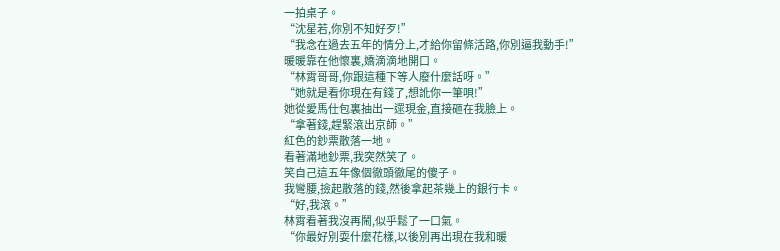一拍桌子。
“沈星若,你別不知好歹!”
“我念在過去五年的情分上,才給你留條活路,你別逼我動手!”
暖暖靠在他懷裏,嬌滴滴地開口。
“林霄哥哥,你跟這種下等人廢什麼話呀。”
“她就是看你現在有錢了,想訛你一筆唄!”
她從愛馬仕包裏抽出一遝現金,直接砸在我臉上。
“拿著錢,趕緊滾出京師。”
紅色的鈔票散落一地。
看著滿地鈔票,我突然笑了。
笑自己這五年像個徹頭徹尾的傻子。
我彎腰,撿起散落的錢,然後拿起茶幾上的銀行卡。
“好,我滾。”
林霄看著我沒再鬧,似乎鬆了一口氣。
“你最好別耍什麼花樣,以後別再出現在我和暖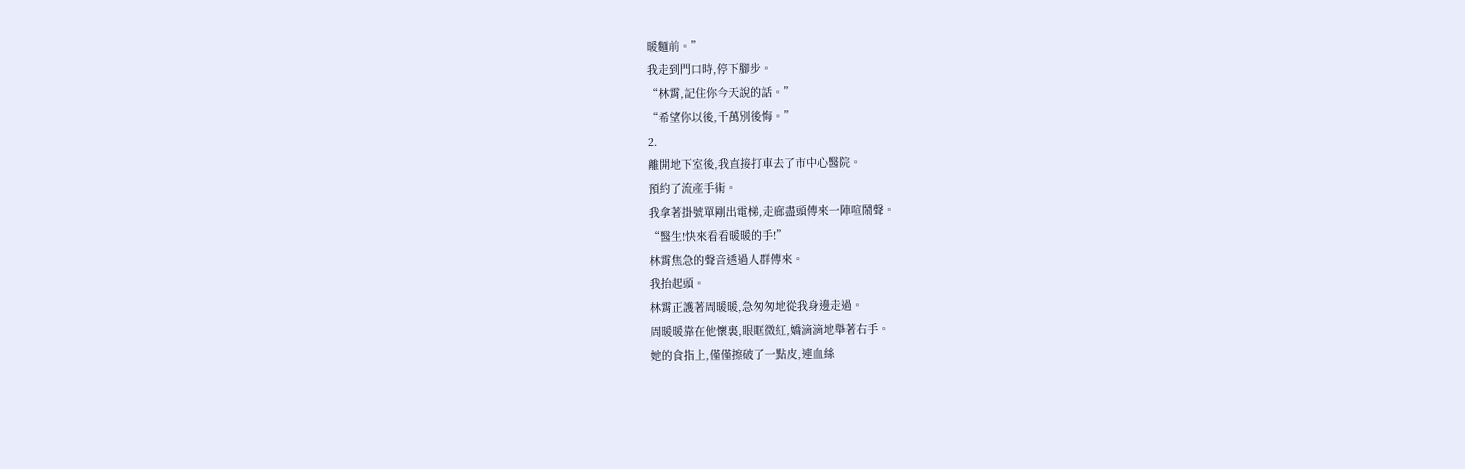暖麵前。”
我走到門口時,停下腳步。
“林霄,記住你今天說的話。”
“希望你以後,千萬別後悔。”
2.
離開地下室後,我直接打車去了市中心醫院。
預約了流產手術。
我拿著掛號單剛出電梯,走廊盡頭傳來一陣喧鬧聲。
“醫生!快來看看暖暖的手!”
林霄焦急的聲音透過人群傳來。
我抬起頭。
林霄正護著周暖暖,急匆匆地從我身邊走過。
周暖暖靠在他懷裏,眼眶微紅,嬌滴滴地舉著右手。
她的食指上,僅僅擦破了一點皮,連血絲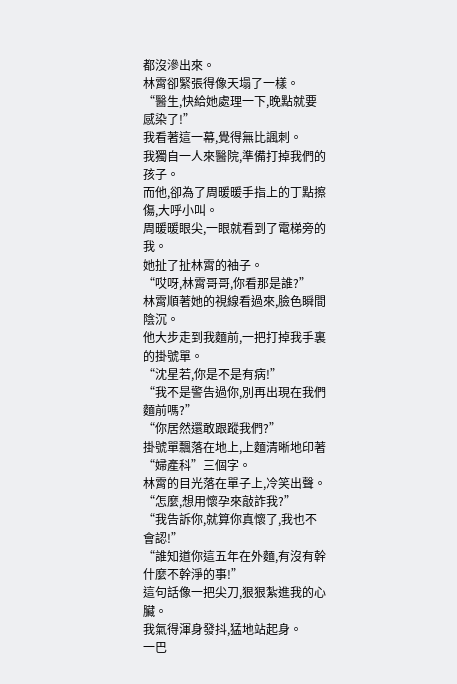都沒滲出來。
林霄卻緊張得像天塌了一樣。
“醫生,快給她處理一下,晚點就要感染了!”
我看著這一幕,覺得無比諷刺。
我獨自一人來醫院,準備打掉我們的孩子。
而他,卻為了周暖暖手指上的丁點擦傷,大呼小叫。
周暖暖眼尖,一眼就看到了電梯旁的我。
她扯了扯林霄的袖子。
“哎呀,林霄哥哥,你看那是誰?”
林霄順著她的視線看過來,臉色瞬間陰沉。
他大步走到我麵前,一把打掉我手裏的掛號單。
“沈星若,你是不是有病!”
“我不是警告過你,別再出現在我們麵前嗎?”
“你居然還敢跟蹤我們?”
掛號單飄落在地上,上麵清晰地印著“婦產科”三個字。
林霄的目光落在單子上,冷笑出聲。
“怎麼,想用懷孕來敲詐我?”
“我告訴你,就算你真懷了,我也不會認!”
“誰知道你這五年在外麵,有沒有幹什麼不幹淨的事!”
這句話像一把尖刀,狠狠紮進我的心臟。
我氣得渾身發抖,猛地站起身。
一巴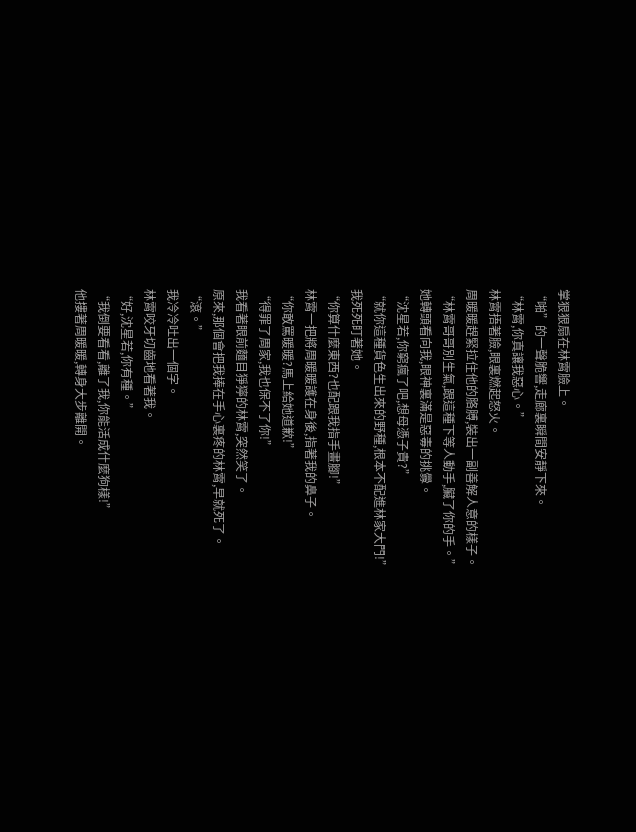掌狠狠扇在林霄臉上。
“啪”的一聲脆響,走廊裏瞬間安靜下來。
“林霄,你真讓我惡心。”
林霄捂著臉,眼裏燃起怒火。
周暖暖趕緊拉住他的胳膊,裝出一副善解人意的樣子。
“林霄哥哥別生氣,跟這種下等人動手,臟了你的手。”
她轉頭看向我,眼神裏滿是惡毒的挑釁。
“沈星若,你窮瘋了吧,想母憑子貴?”
“就你這種貨色生出來的野種,根本不配進林家大門!”
我死死盯著她。
“你算什麼東西?也配跟我指手畫腳!”
林霄一把將周暖暖護在身後,指著我的鼻子。
“你敢罵暖暖?馬上給她道歉!”
“得罪了周家,我也保不了你!”
我看著眼前麵目猙獰的林霄,突然笑了。
原來,那個會把我捧在手心裏疼的林霄,早就死了。
“滾。”
我冷冷吐出一個字。
林霄咬牙切齒地看著我。
“好,沈星若,你有種。”
“我倒要看看,離了我,你能活成什麼狗樣!”
他摟著周暖暖,轉身大步離開。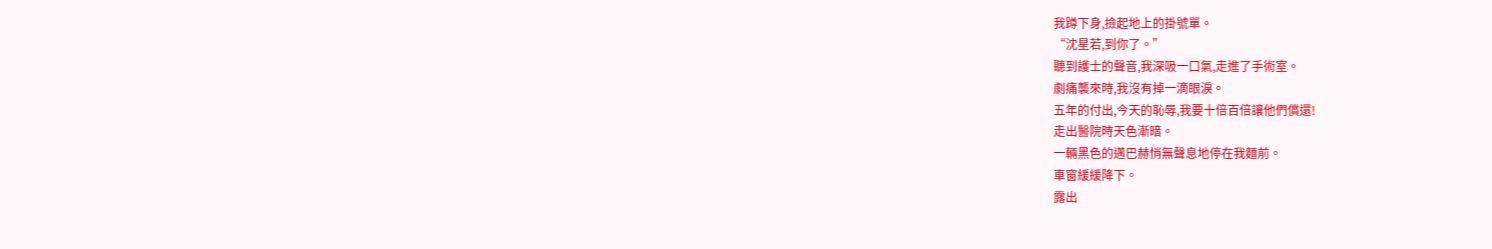我蹲下身,撿起地上的掛號單。
“沈星若,到你了。”
聽到護士的聲音,我深吸一口氣,走進了手術室。
劇痛襲來時,我沒有掉一滴眼淚。
五年的付出,今天的恥辱,我要十倍百倍讓他們償還!
走出醫院時天色漸暗。
一輛黑色的邁巴赫悄無聲息地停在我麵前。
車窗緩緩降下。
露出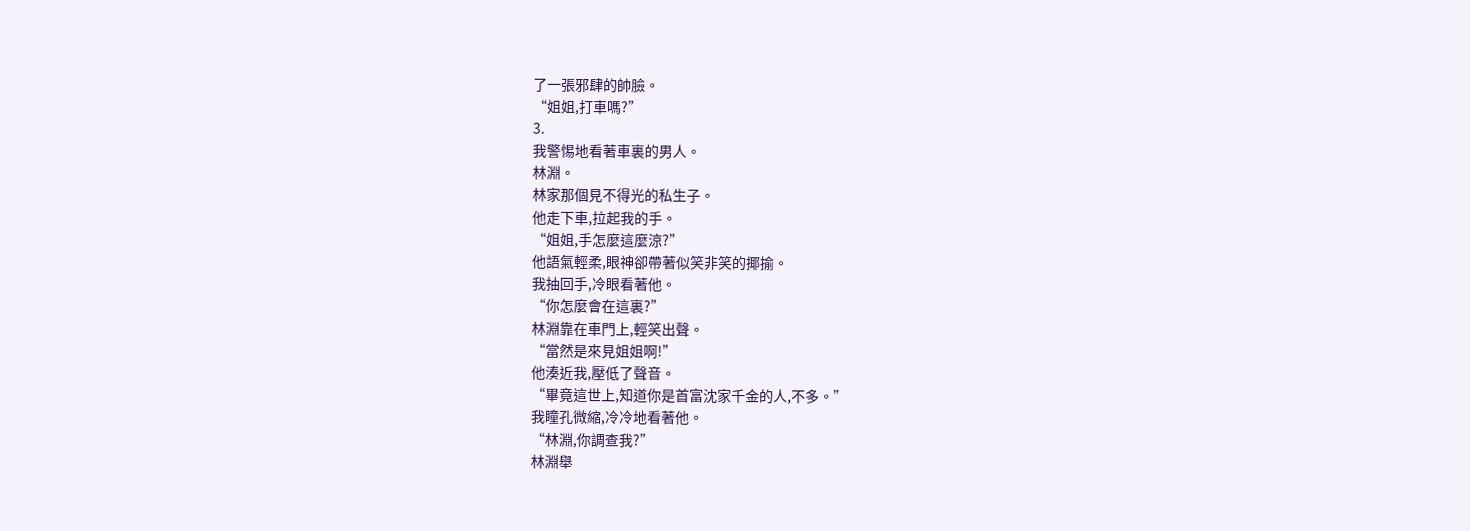了一張邪肆的帥臉。
“姐姐,打車嗎?”
3.
我警惕地看著車裏的男人。
林淵。
林家那個見不得光的私生子。
他走下車,拉起我的手。
“姐姐,手怎麼這麼涼?”
他語氣輕柔,眼神卻帶著似笑非笑的揶揄。
我抽回手,冷眼看著他。
“你怎麼會在這裏?”
林淵靠在車門上,輕笑出聲。
“當然是來見姐姐啊!”
他湊近我,壓低了聲音。
“畢竟這世上,知道你是首富沈家千金的人,不多。”
我瞳孔微縮,冷冷地看著他。
“林淵,你調查我?”
林淵舉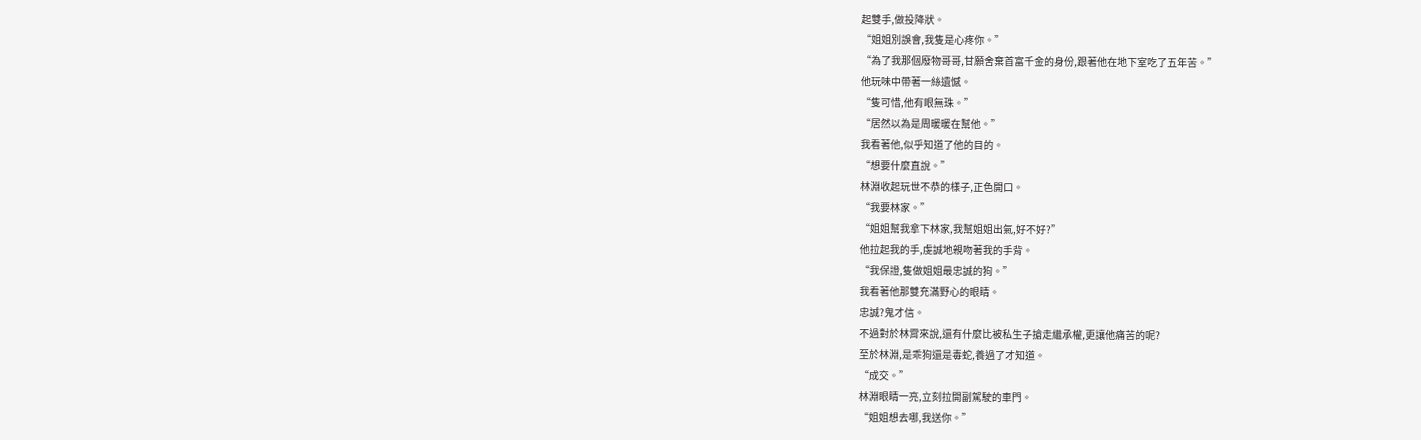起雙手,做投降狀。
“姐姐別誤會,我隻是心疼你。”
“為了我那個廢物哥哥,甘願舍棄首富千金的身份,跟著他在地下室吃了五年苦。”
他玩味中帶著一絲遺憾。
“隻可惜,他有眼無珠。”
“居然以為是周暖暖在幫他。”
我看著他,似乎知道了他的目的。
“想要什麼直說。”
林淵收起玩世不恭的樣子,正色開口。
“我要林家。”
“姐姐幫我拿下林家,我幫姐姐出氣,好不好?”
他拉起我的手,虔誠地親吻著我的手背。
“我保證,隻做姐姐最忠誠的狗。”
我看著他那雙充滿野心的眼睛。
忠誠?鬼才信。
不過對於林霄來說,還有什麼比被私生子搶走繼承權,更讓他痛苦的呢?
至於林淵,是乖狗還是毒蛇,養過了才知道。
“成交。”
林淵眼睛一亮,立刻拉開副駕駛的車門。
“姐姐想去哪,我送你。”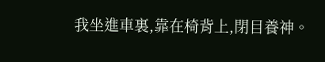我坐進車裏,靠在椅背上,閉目養神。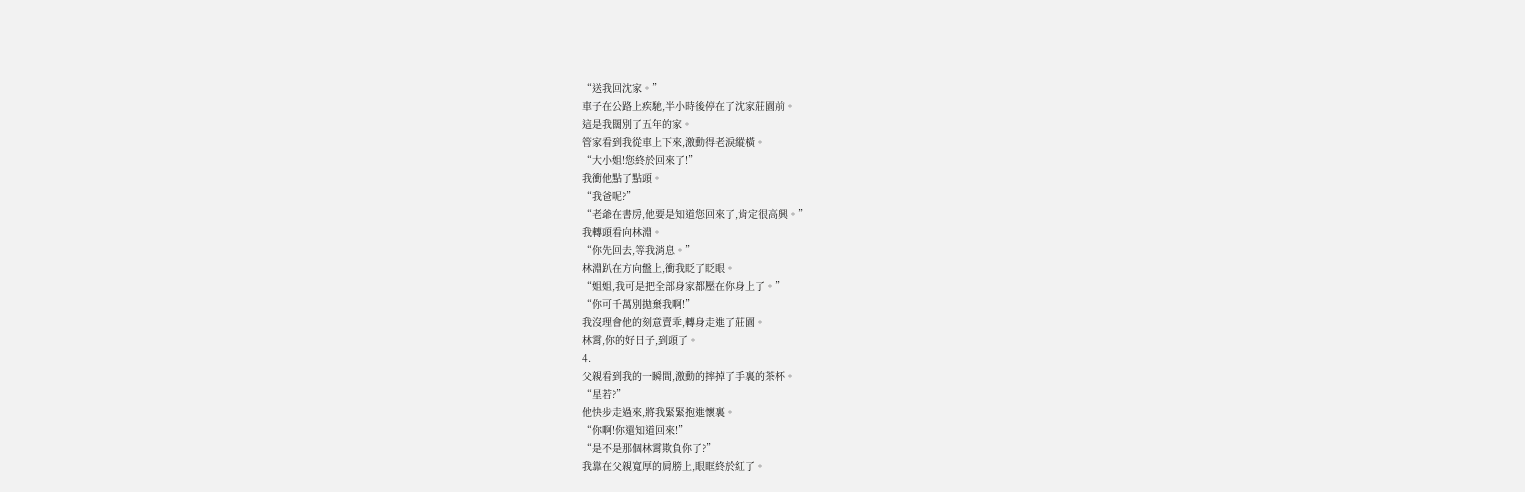“送我回沈家。”
車子在公路上疾馳,半小時後停在了沈家莊園前。
這是我闊別了五年的家。
管家看到我從車上下來,激動得老淚縱橫。
“大小姐!您終於回來了!”
我衝他點了點頭。
“我爸呢?”
“老爺在書房,他要是知道您回來了,肯定很高興。”
我轉頭看向林淵。
“你先回去,等我消息。”
林淵趴在方向盤上,衝我眨了眨眼。
“姐姐,我可是把全部身家都壓在你身上了。”
“你可千萬別拋棄我啊!”
我沒理會他的刻意賣乖,轉身走進了莊園。
林霄,你的好日子,到頭了。
4.
父親看到我的一瞬間,激動的摔掉了手裏的茶杯。
“星若?”
他快步走過來,將我緊緊抱進懷裏。
“你啊!你還知道回來!”
“是不是那個林霄欺負你了?”
我靠在父親寬厚的肩膀上,眼眶終於紅了。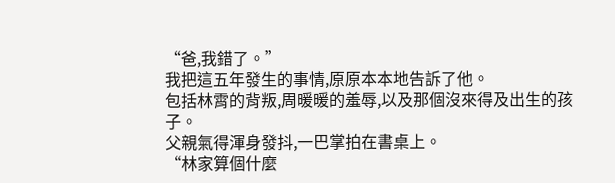“爸,我錯了。”
我把這五年發生的事情,原原本本地告訴了他。
包括林霄的背叛,周暖暖的羞辱,以及那個沒來得及出生的孩子。
父親氣得渾身發抖,一巴掌拍在書桌上。
“林家算個什麼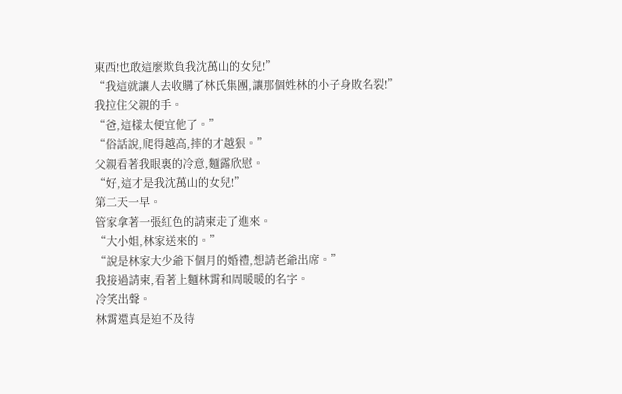東西!也敢這麼欺負我沈萬山的女兒!”
“我這就讓人去收購了林氏集團,讓那個姓林的小子身敗名裂!”
我拉住父親的手。
“爸,這樣太便宜他了。”
“俗話說,爬得越高,摔的才越狠。”
父親看著我眼裏的冷意,麵露欣慰。
“好,這才是我沈萬山的女兒!”
第二天一早。
管家拿著一張紅色的請柬走了進來。
“大小姐,林家送來的。”
“說是林家大少爺下個月的婚禮,想請老爺出席。”
我接過請柬,看著上麵林霄和周暖暖的名字。
冷笑出聲。
林霄還真是迫不及待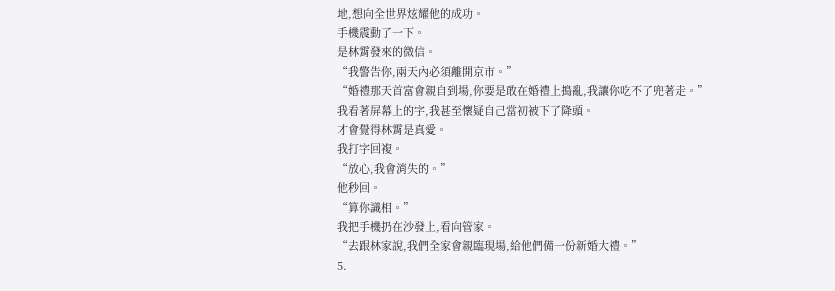地,想向全世界炫耀他的成功。
手機震動了一下。
是林霄發來的微信。
“我警告你,兩天內必須離開京市。”
“婚禮那天首富會親自到場,你要是敢在婚禮上搗亂,我讓你吃不了兜著走。”
我看著屏幕上的字,我甚至懷疑自己當初被下了降頭。
才會覺得林霄是真愛。
我打字回複。
“放心,我會消失的。”
他秒回。
“算你識相。”
我把手機扔在沙發上,看向管家。
“去跟林家說,我們全家會親臨現場,給他們備一份新婚大禮。”
5.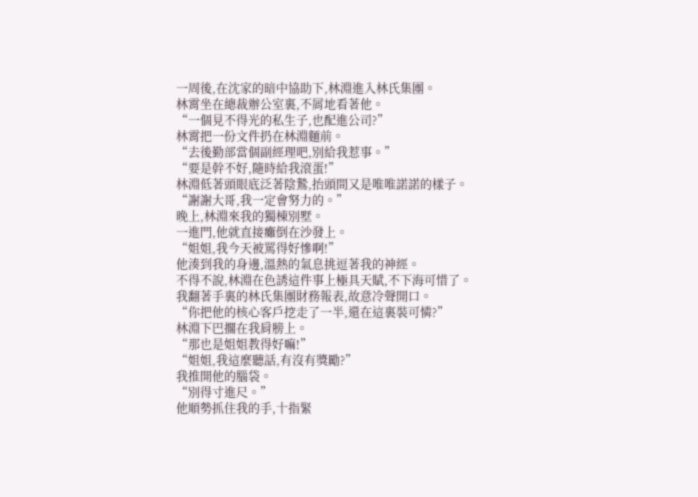一周後,在沈家的暗中協助下,林淵進入林氏集團。
林霄坐在總裁辦公室裏,不屑地看著他。
“一個見不得光的私生子,也配進公司?”
林霄把一份文件扔在林淵麵前。
“去後勤部當個副經理吧,別給我惹事。”
“要是幹不好,隨時給我滾蛋!”
林淵低著頭眼底泛著陰鷙,抬頭間又是唯唯諾諾的樣子。
“謝謝大哥,我一定會努力的。”
晚上,林淵來我的獨棟別墅。
一進門,他就直接癱倒在沙發上。
“姐姐,我今天被罵得好慘啊!”
他湊到我的身邊,溫熱的氣息挑逗著我的神經。
不得不說,林淵在色誘這件事上極具天賦,不下海可惜了。
我翻著手裏的林氏集團財務報表,故意冷聲開口。
“你把他的核心客戶挖走了一半,還在這裏裝可憐?”
林淵下巴擱在我肩膀上。
“那也是姐姐教得好嘛!”
“姐姐,我這麼聽話,有沒有獎勵?”
我推開他的腦袋。
“別得寸進尺。”
他順勢抓住我的手,十指緊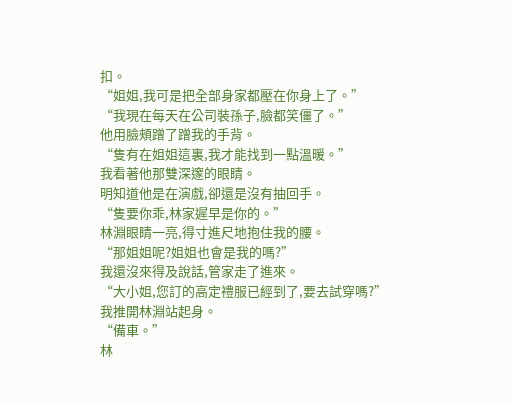扣。
“姐姐,我可是把全部身家都壓在你身上了。”
“我現在每天在公司裝孫子,臉都笑僵了。”
他用臉頰蹭了蹭我的手背。
“隻有在姐姐這裏,我才能找到一點溫暖。”
我看著他那雙深邃的眼睛。
明知道他是在演戲,卻還是沒有抽回手。
“隻要你乖,林家遲早是你的。”
林淵眼睛一亮,得寸進尺地抱住我的腰。
“那姐姐呢?姐姐也會是我的嗎?”
我還沒來得及說話,管家走了進來。
“大小姐,您訂的高定禮服已經到了,要去試穿嗎?”
我推開林淵站起身。
“備車。”
林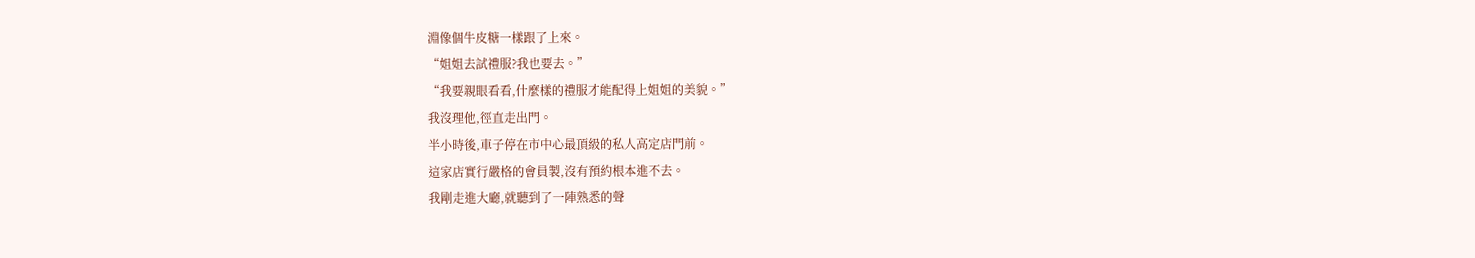淵像個牛皮糖一樣跟了上來。
“姐姐去試禮服?我也要去。”
“我要親眼看看,什麼樣的禮服才能配得上姐姐的美貌。”
我沒理他,徑直走出門。
半小時後,車子停在市中心最頂級的私人高定店門前。
這家店實行嚴格的會員製,沒有預約根本進不去。
我剛走進大廳,就聽到了一陣熟悉的聲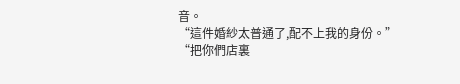音。
“這件婚紗太普通了,配不上我的身份。”
“把你們店裏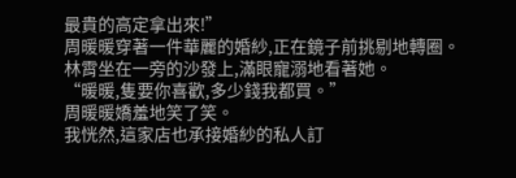最貴的高定拿出來!”
周暖暖穿著一件華麗的婚紗,正在鏡子前挑剔地轉圈。
林霄坐在一旁的沙發上,滿眼寵溺地看著她。
“暖暖,隻要你喜歡,多少錢我都買。”
周暖暖嬌羞地笑了笑。
我恍然,這家店也承接婚紗的私人訂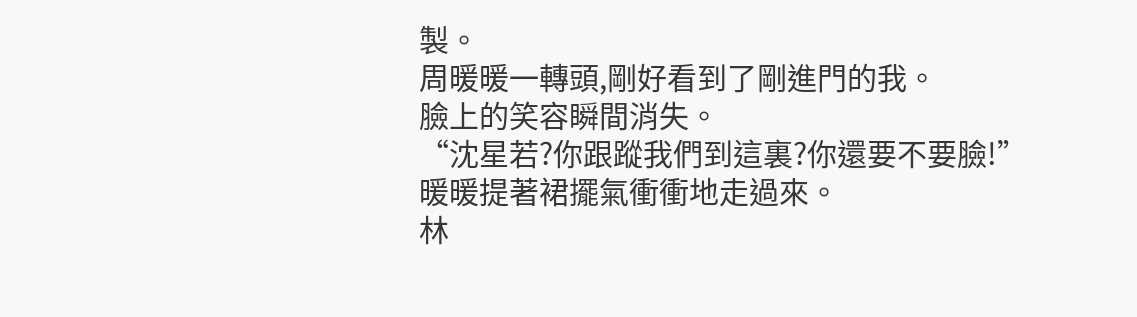製。
周暖暖一轉頭,剛好看到了剛進門的我。
臉上的笑容瞬間消失。
“沈星若?你跟蹤我們到這裏?你還要不要臉!”
暖暖提著裙擺氣衝衝地走過來。
林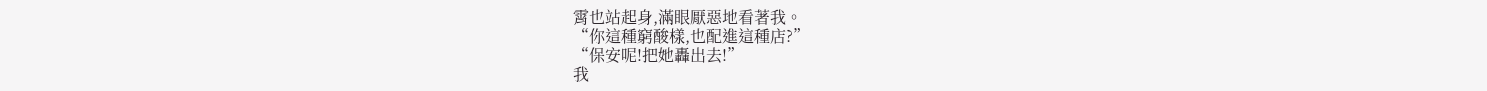霄也站起身,滿眼厭惡地看著我。
“你這種窮酸樣,也配進這種店?”
“保安呢!把她轟出去!”
我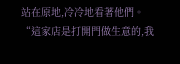站在原地,冷冷地看著他們。
“這家店是打開門做生意的,我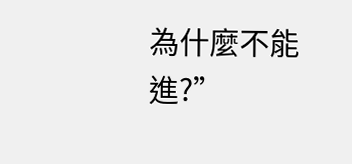為什麼不能進?”